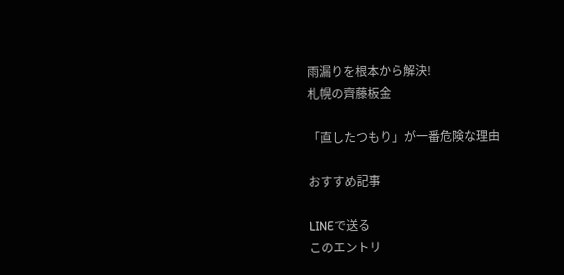雨漏りを根本から解決!
札幌の齊藤板金

「直したつもり」が一番危険な理由

おすすめ記事

LINEで送る
このエントリ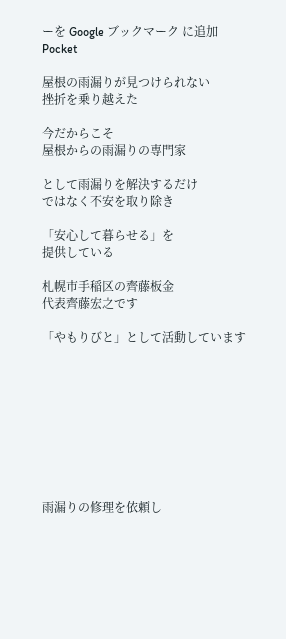ーを Google ブックマーク に追加
Pocket

屋根の雨漏りが見つけられない
挫折を乗り越えた

今だからこそ
屋根からの雨漏りの専門家

として雨漏りを解決するだけ
ではなく不安を取り除き

「安心して暮らせる」を
提供している

札幌市手稲区の齊藤板金
代表齊藤宏之です

「やもりびと」として活動しています









雨漏りの修理を依頼し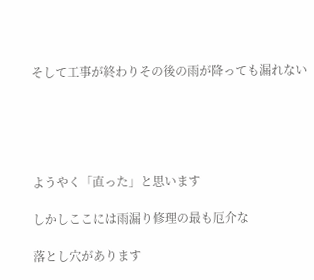そして工事が終わりその後の雨が降っても漏れない





ようやく「直った」と思います

しかしここには雨漏り修理の最も厄介な

落とし穴があります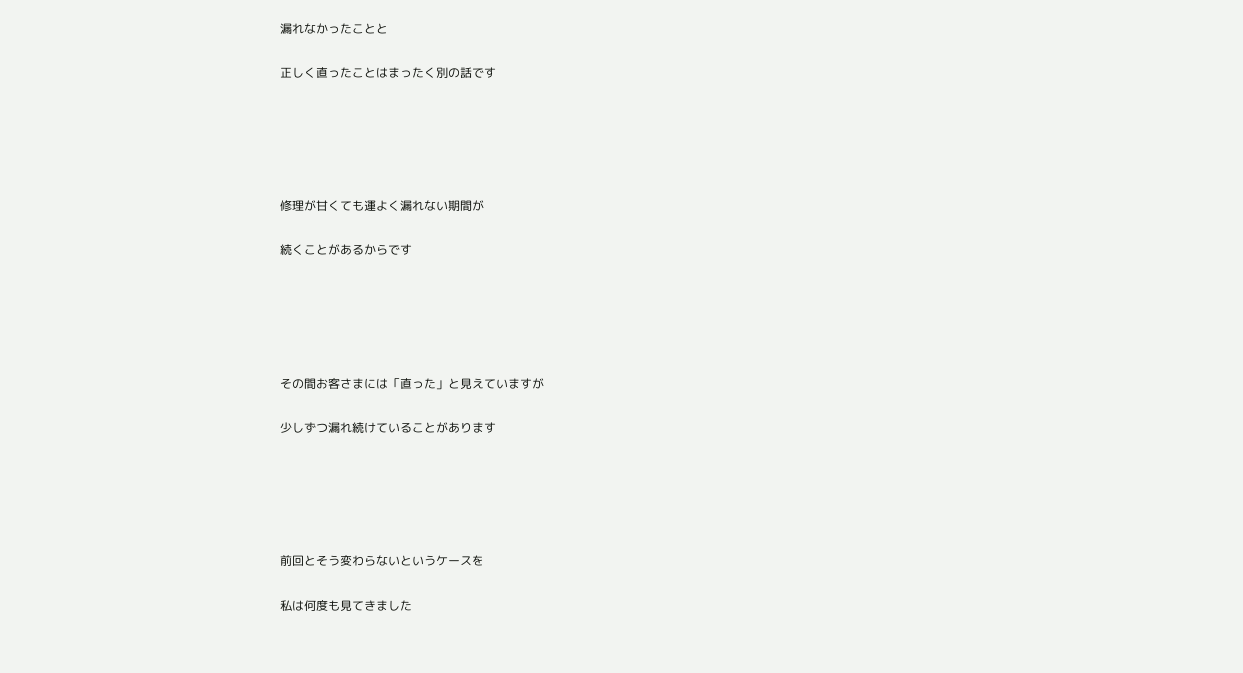漏れなかったことと

正しく直ったことはまったく別の話です





修理が甘くても運よく漏れない期間が

続くことがあるからです





その間お客さまには「直った」と見えていますが

少しずつ漏れ続けていることがあります





前回とそう変わらないというケースを

私は何度も見てきました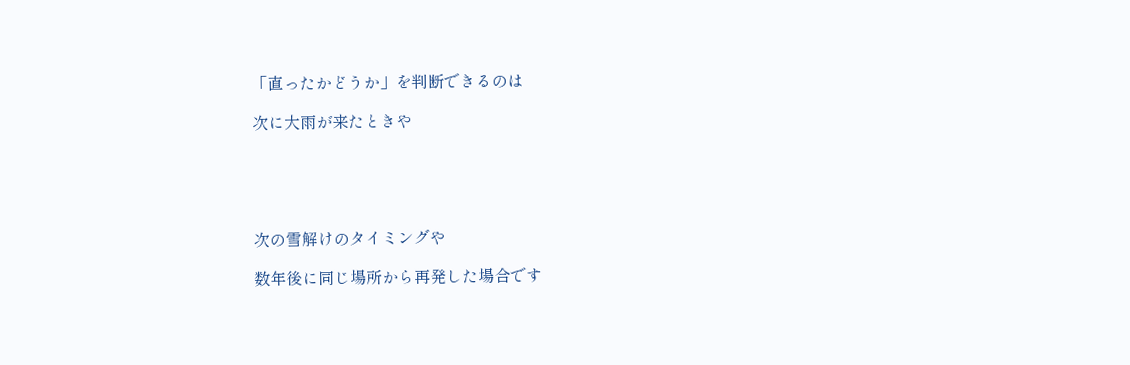「直ったかどうか」を判断できるのは

次に大雨が来たときや





次の雪解けのタイミングや

数年後に同じ場所から再発した場合です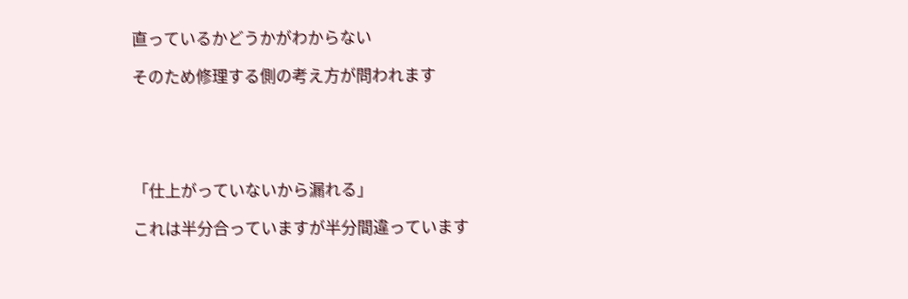直っているかどうかがわからない

そのため修理する側の考え方が問われます





「仕上がっていないから漏れる」

これは半分合っていますが半分間違っています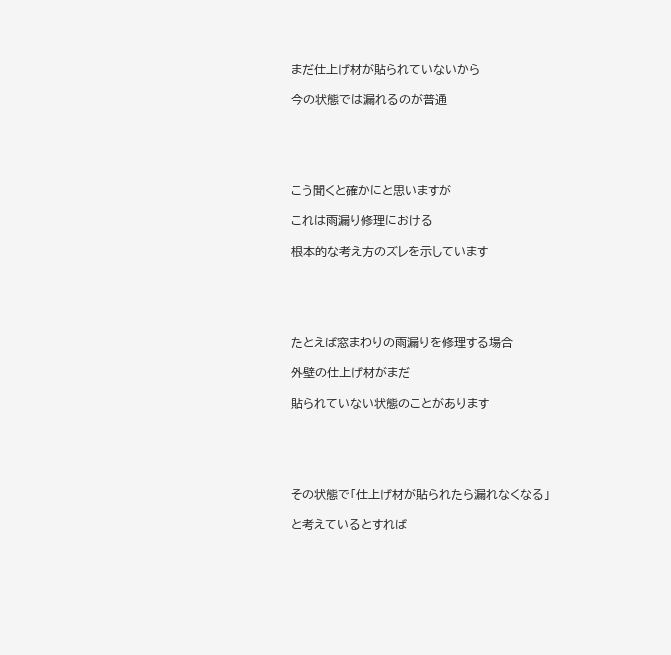まだ仕上げ材が貼られていないから

今の状態では漏れるのが普通





こう聞くと確かにと思いますが

これは雨漏り修理における

根本的な考え方のズレを示しています





たとえば窓まわりの雨漏りを修理する場合

外壁の仕上げ材がまだ

貼られていない状態のことがあります





その状態で「仕上げ材が貼られたら漏れなくなる」

と考えているとすれば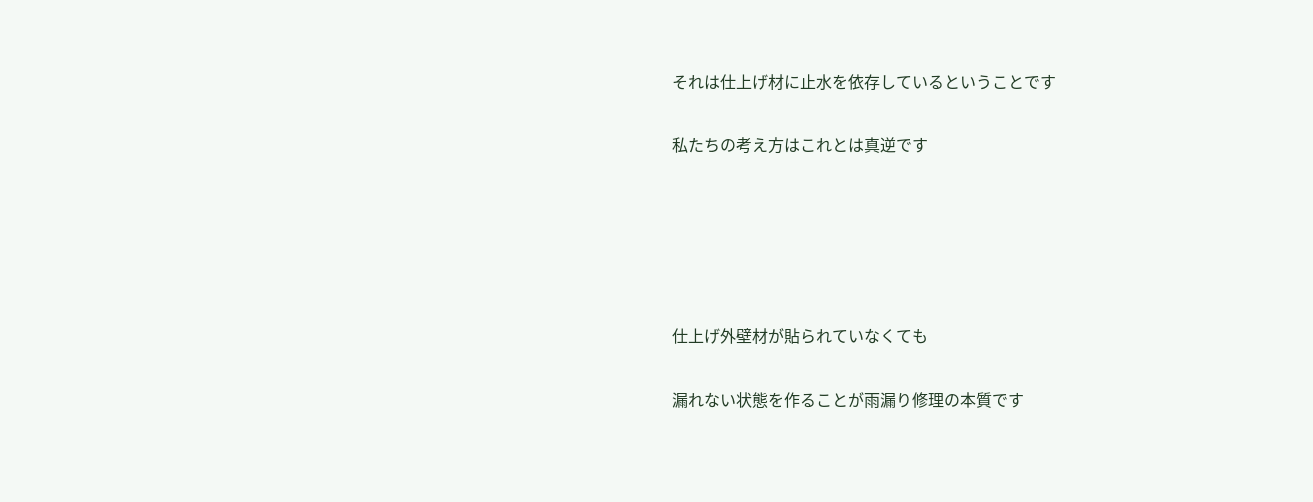それは仕上げ材に止水を依存しているということです

私たちの考え方はこれとは真逆です





仕上げ外壁材が貼られていなくても

漏れない状態を作ることが雨漏り修理の本質です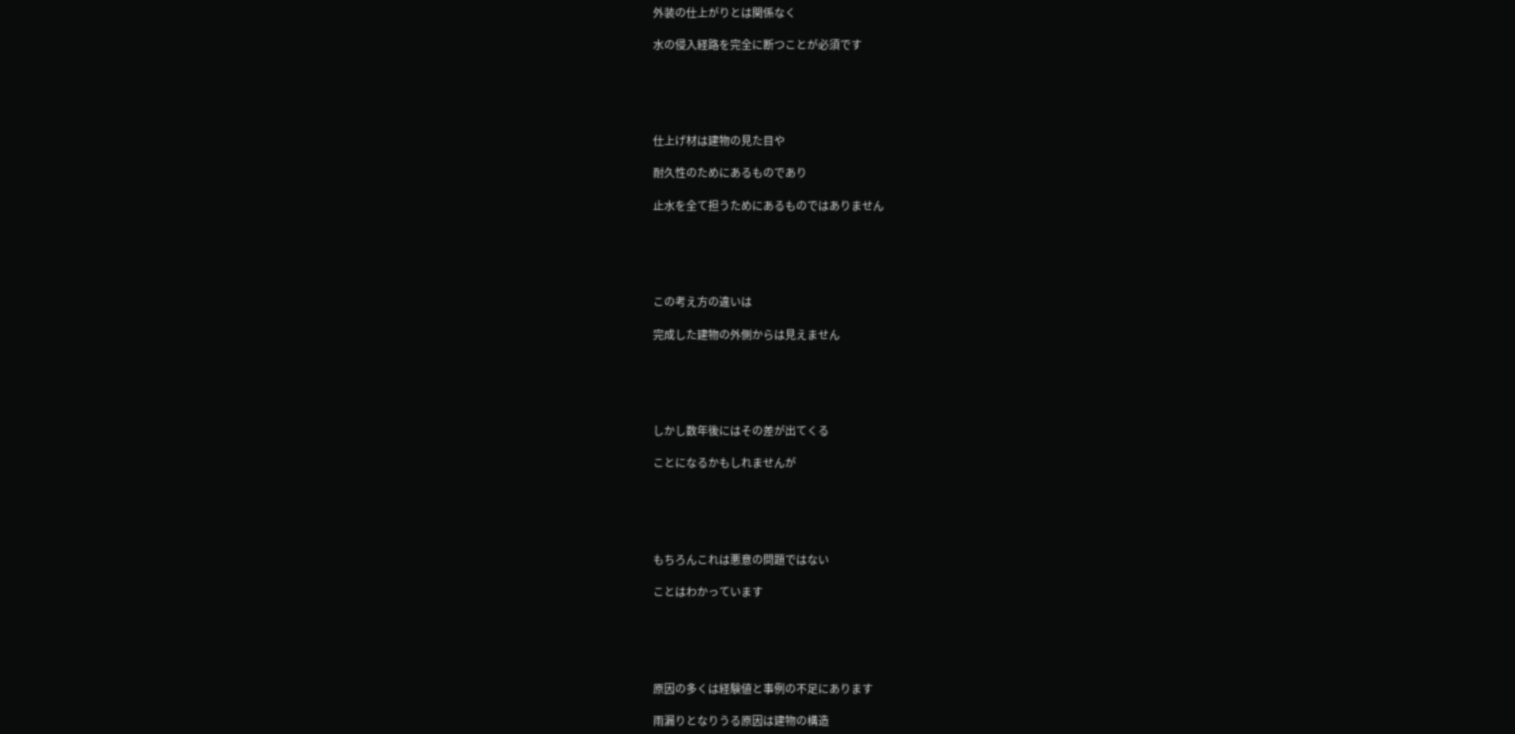外装の仕上がりとは関係なく

水の侵入経路を完全に断つことが必須です





仕上げ材は建物の見た目や

耐久性のためにあるものであり

止水を全て担うためにあるものではありません





この考え方の違いは

完成した建物の外側からは見えません





しかし数年後にはその差が出てくる

ことになるかもしれませんが





もちろんこれは悪意の問題ではない

ことはわかっています





原因の多くは経験値と事例の不足にあります

雨漏りとなりうる原因は建物の構造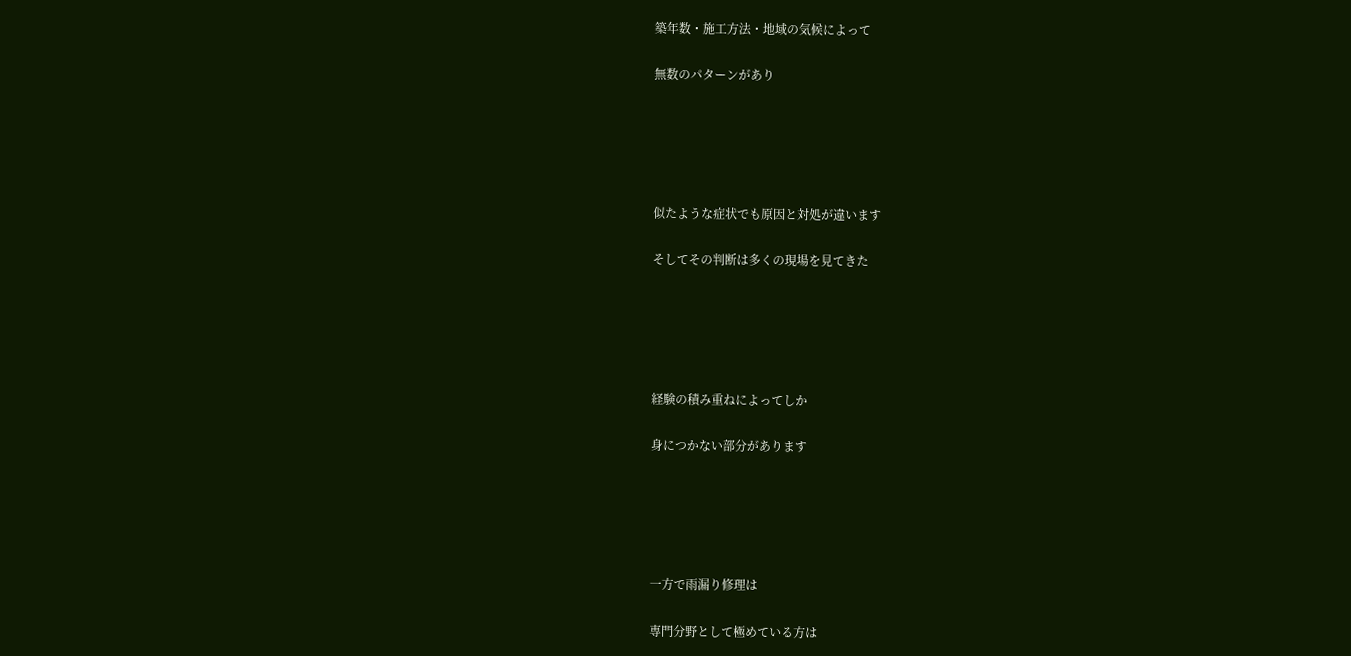築年数・施工方法・地域の気候によって

無数のパターンがあり





似たような症状でも原因と対処が違います

そしてその判断は多くの現場を見てきた





経験の積み重ねによってしか

身につかない部分があります





一方で雨漏り修理は

専門分野として極めている方は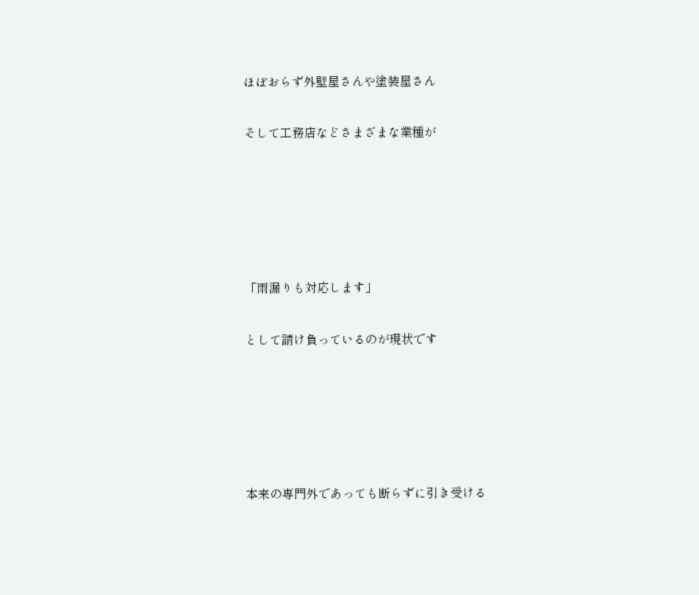ほぼおらず外壁屋さんや塗装屋さん

そして工務店などさまざまな業種が





「雨漏りも対応します」

として請け負っているのが現状です





本来の専門外であっても断らずに引き受ける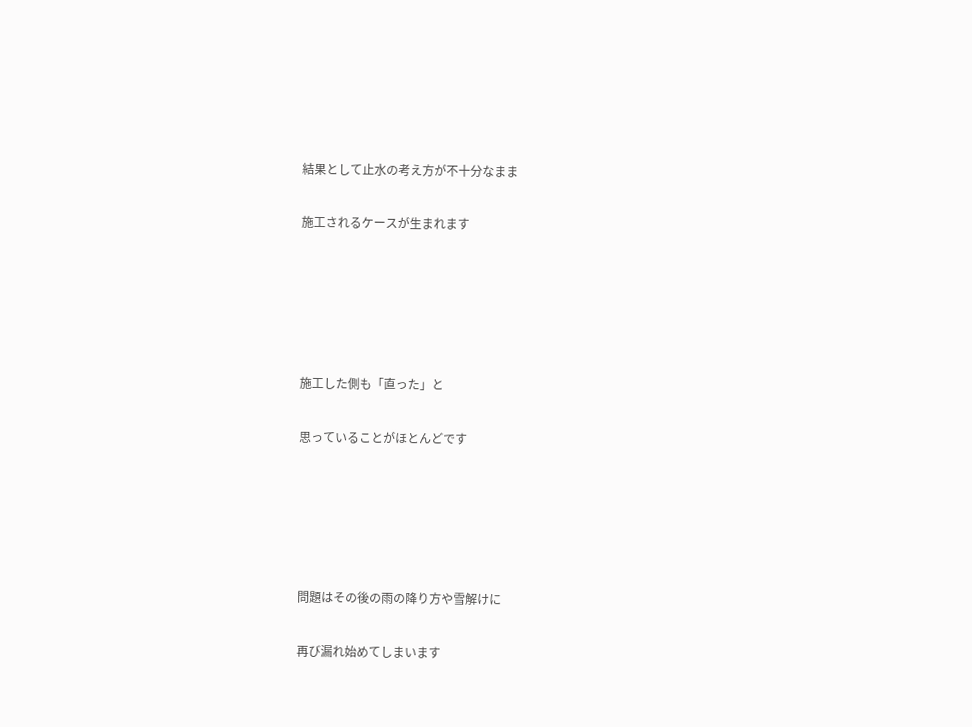結果として止水の考え方が不十分なまま

施工されるケースが生まれます





施工した側も「直った」と

思っていることがほとんどです





問題はその後の雨の降り方や雪解けに

再び漏れ始めてしまいます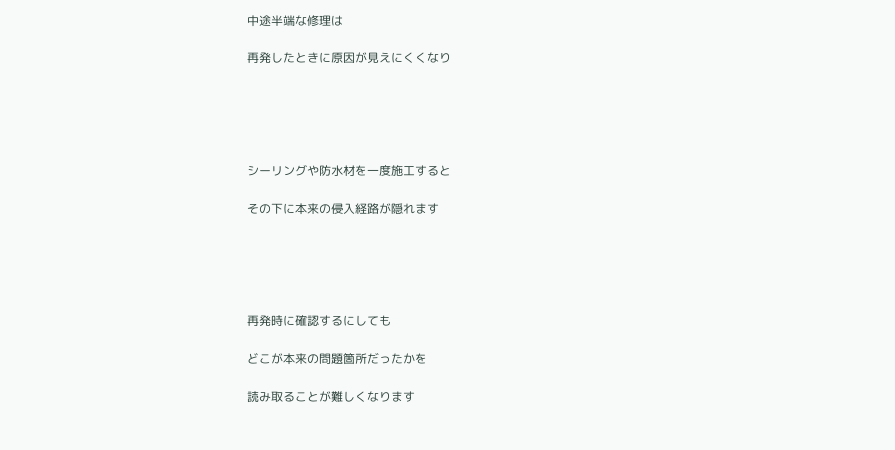中途半端な修理は

再発したときに原因が見えにくくなり





シーリングや防水材を一度施工すると

その下に本来の侵入経路が隠れます





再発時に確認するにしても

どこが本来の問題箇所だったかを

読み取ることが難しくなります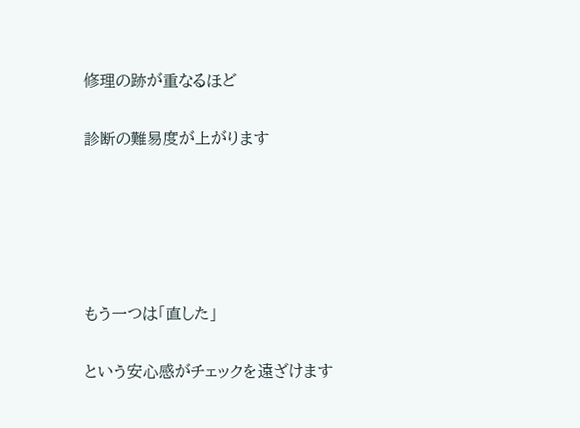修理の跡が重なるほど

診断の難易度が上がります





もう一つは「直した」

という安心感がチェックを遠ざけます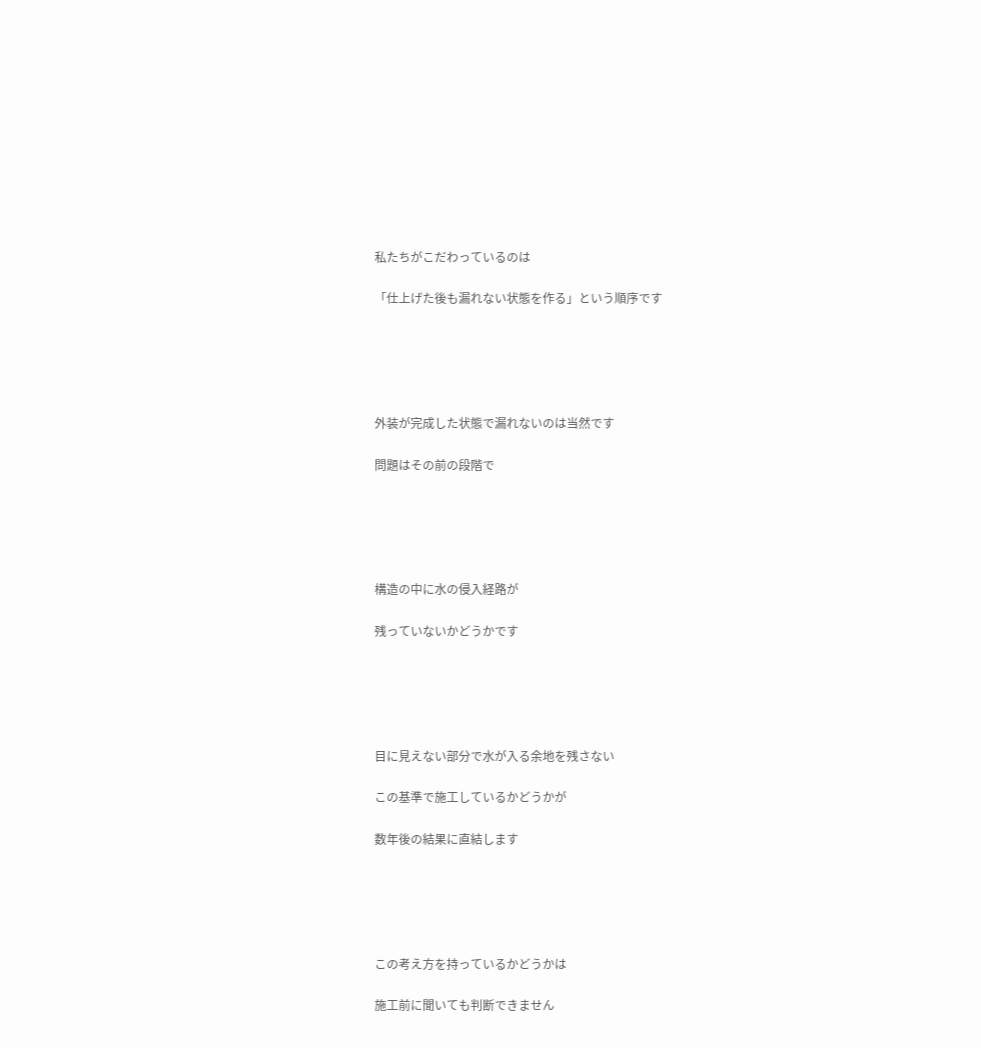私たちがこだわっているのは

「仕上げた後も漏れない状態を作る」という順序です





外装が完成した状態で漏れないのは当然です

問題はその前の段階で





構造の中に水の侵入経路が

残っていないかどうかです





目に見えない部分で水が入る余地を残さない

この基準で施工しているかどうかが

数年後の結果に直結します





この考え方を持っているかどうかは

施工前に聞いても判断できません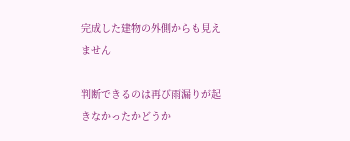完成した建物の外側からも見えません

判断できるのは再び雨漏りが起きなかったかどうか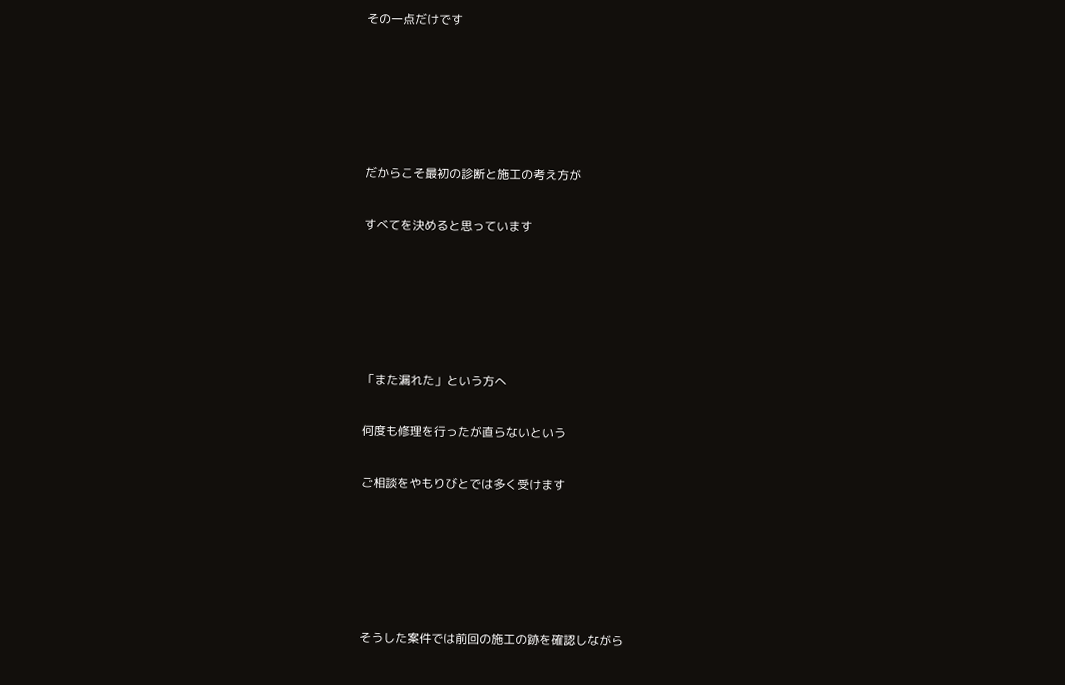その一点だけです





だからこそ最初の診断と施工の考え方が

すべてを決めると思っています





「また漏れた」という方へ

何度も修理を行ったが直らないという

ご相談をやもりびとでは多く受けます





そうした案件では前回の施工の跡を確認しながら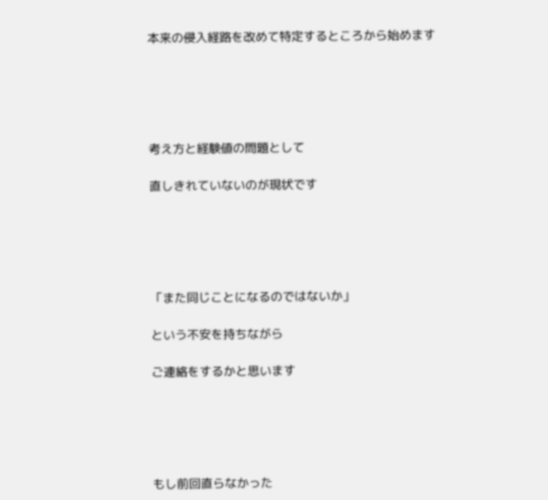本来の侵入経路を改めて特定するところから始めます





考え方と経験値の問題として

直しきれていないのが現状です





「また同じことになるのではないか」

という不安を持ちながら

ご連絡をするかと思います





もし前回直らなかった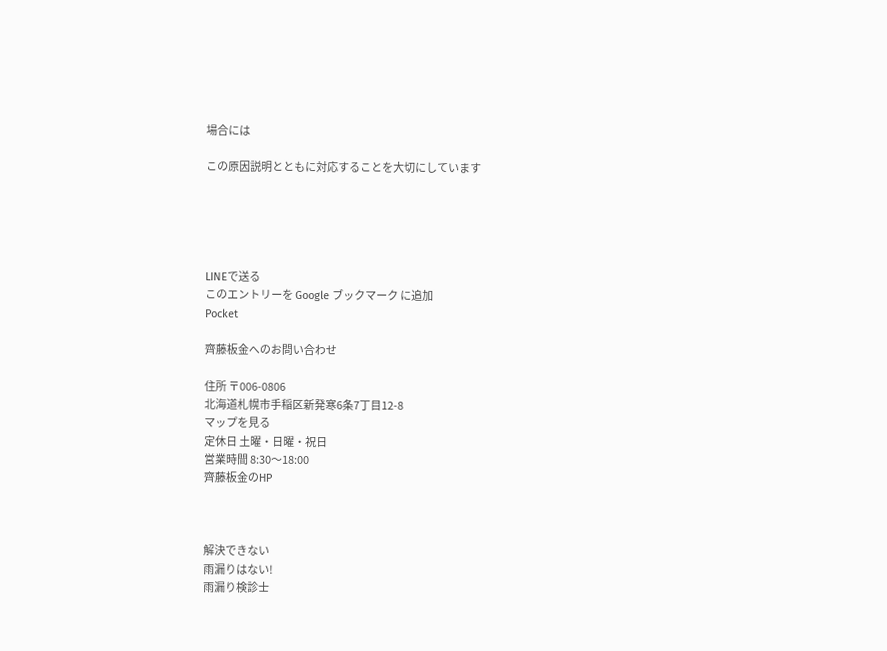場合には

この原因説明とともに対応することを大切にしています





LINEで送る
このエントリーを Google ブックマーク に追加
Pocket

齊藤板金へのお問い合わせ

住所 〒006-0806
北海道札幌市手稲区新発寒6条7丁目12-8
マップを見る
定休日 土曜・日曜・祝日
営業時間 8:30〜18:00
齊藤板金のHP



解決できない
雨漏りはない!
雨漏り検診士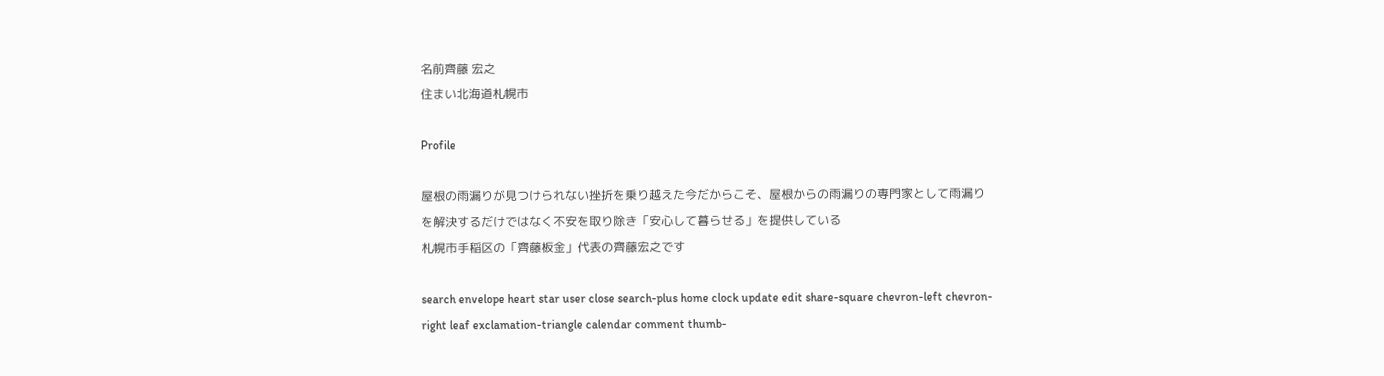名前齊藤 宏之
住まい北海道札幌市

Profile

屋根の雨漏りが見つけられない挫折を乗り越えた今だからこそ、屋根からの雨漏りの専門家として雨漏りを解決するだけではなく不安を取り除き「安心して暮らせる」を提供している
札幌市手稲区の「齊藤板金」代表の齊藤宏之です

search envelope heart star user close search-plus home clock update edit share-square chevron-left chevron-right leaf exclamation-triangle calendar comment thumb-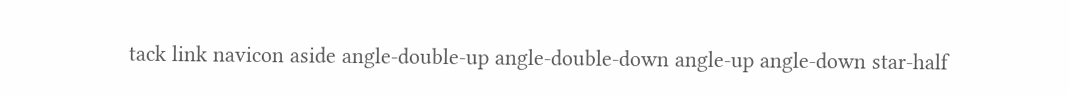tack link navicon aside angle-double-up angle-double-down angle-up angle-down star-half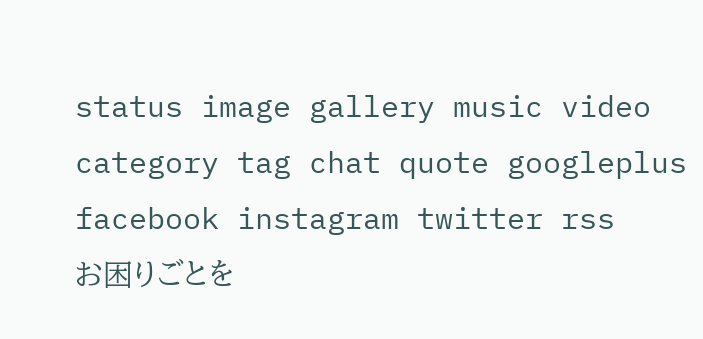status image gallery music video category tag chat quote googleplus facebook instagram twitter rss
お困りごとを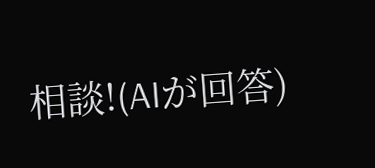相談!(AIが回答)